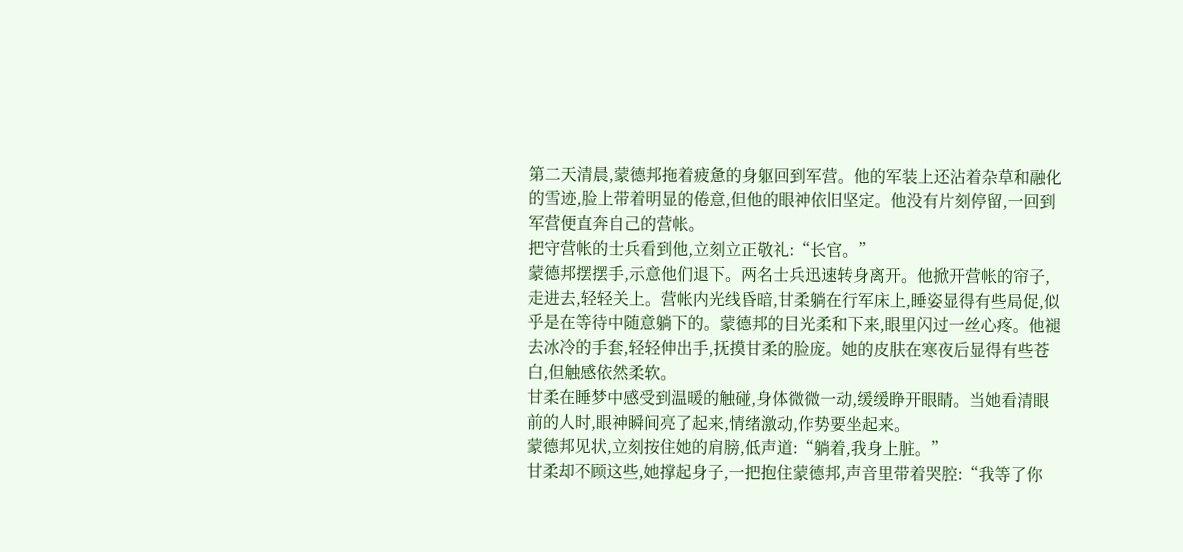第二天清晨,蒙德邦拖着疲惫的身躯回到军营。他的军装上还沾着杂草和融化的雪迹,脸上带着明显的倦意,但他的眼神依旧坚定。他没有片刻停留,一回到军营便直奔自己的营帐。
把守营帐的士兵看到他,立刻立正敬礼:“长官。”
蒙德邦摆摆手,示意他们退下。两名士兵迅速转身离开。他掀开营帐的帘子,走进去,轻轻关上。营帐内光线昏暗,甘柔躺在行军床上,睡姿显得有些局促,似乎是在等待中随意躺下的。蒙德邦的目光柔和下来,眼里闪过一丝心疼。他褪去冰冷的手套,轻轻伸出手,抚摸甘柔的脸庞。她的皮肤在寒夜后显得有些苍白,但触感依然柔软。
甘柔在睡梦中感受到温暖的触碰,身体微微一动,缓缓睁开眼睛。当她看清眼前的人时,眼神瞬间亮了起来,情绪激动,作势要坐起来。
蒙德邦见状,立刻按住她的肩膀,低声道:“躺着,我身上脏。”
甘柔却不顾这些,她撑起身子,一把抱住蒙德邦,声音里带着哭腔:“我等了你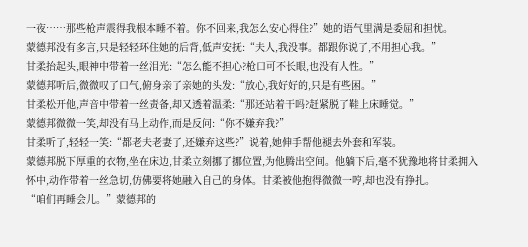一夜……那些枪声震得我根本睡不着。你不回来,我怎么安心得住?”她的语气里满是委屈和担忧。
蒙德邦没有多言,只是轻轻环住她的后背,低声安抚:“夫人,我没事。都跟你说了,不用担心我。”
甘柔抬起头,眼神中带着一丝泪光:“怎么能不担心?枪口可不长眼,也没有人性。”
蒙德邦听后,微微叹了口气,俯身亲了亲她的头发:“放心,我好好的,只是有些困。”
甘柔松开他,声音中带着一丝责备,却又透着温柔:“那还站着干吗?赶紧脱了鞋上床睡觉。”
蒙德邦微微一笑,却没有马上动作,而是反问:“你不嫌弃我?”
甘柔听了,轻轻一笑:“都老夫老妻了,还嫌弃这些?”说着,她伸手帮他褪去外套和军装。
蒙德邦脱下厚重的衣物,坐在床边,甘柔立刻挪了挪位置,为他腾出空间。他躺下后,毫不犹豫地将甘柔拥入怀中,动作带着一丝急切,仿佛要将她融入自己的身体。甘柔被他抱得微微一哼,却也没有挣扎。
“咱们再睡会儿。”蒙德邦的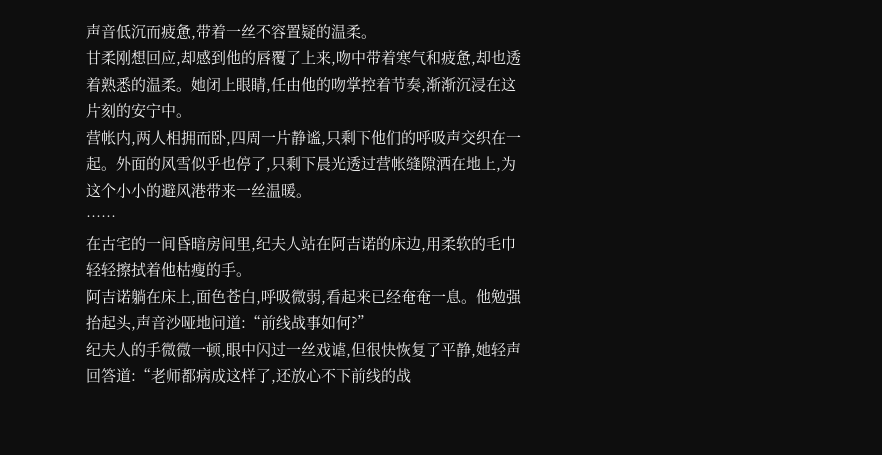声音低沉而疲惫,带着一丝不容置疑的温柔。
甘柔刚想回应,却感到他的唇覆了上来,吻中带着寒气和疲惫,却也透着熟悉的温柔。她闭上眼睛,任由他的吻掌控着节奏,渐渐沉浸在这片刻的安宁中。
营帐内,两人相拥而卧,四周一片静谧,只剩下他们的呼吸声交织在一起。外面的风雪似乎也停了,只剩下晨光透过营帐缝隙洒在地上,为这个小小的避风港带来一丝温暖。
……
在古宅的一间昏暗房间里,纪夫人站在阿吉诺的床边,用柔软的毛巾轻轻擦拭着他枯瘦的手。
阿吉诺躺在床上,面色苍白,呼吸微弱,看起来已经奄奄一息。他勉强抬起头,声音沙哑地问道:“前线战事如何?”
纪夫人的手微微一顿,眼中闪过一丝戏谑,但很快恢复了平静,她轻声回答道:“老师都病成这样了,还放心不下前线的战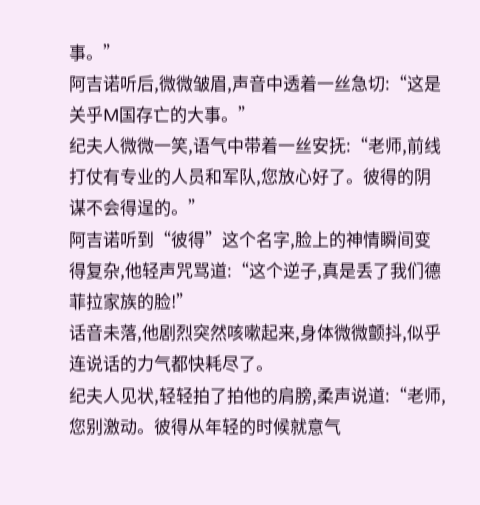事。”
阿吉诺听后,微微皱眉,声音中透着一丝急切:“这是关乎M国存亡的大事。”
纪夫人微微一笑,语气中带着一丝安抚:“老师,前线打仗有专业的人员和军队,您放心好了。彼得的阴谋不会得逞的。”
阿吉诺听到“彼得”这个名字,脸上的神情瞬间变得复杂,他轻声咒骂道:“这个逆子,真是丢了我们德菲拉家族的脸!”
话音未落,他剧烈突然咳嗽起来,身体微微颤抖,似乎连说话的力气都快耗尽了。
纪夫人见状,轻轻拍了拍他的肩膀,柔声说道:“老师,您别激动。彼得从年轻的时候就意气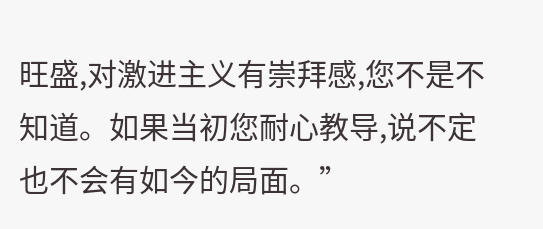旺盛,对激进主义有崇拜感,您不是不知道。如果当初您耐心教导,说不定也不会有如今的局面。”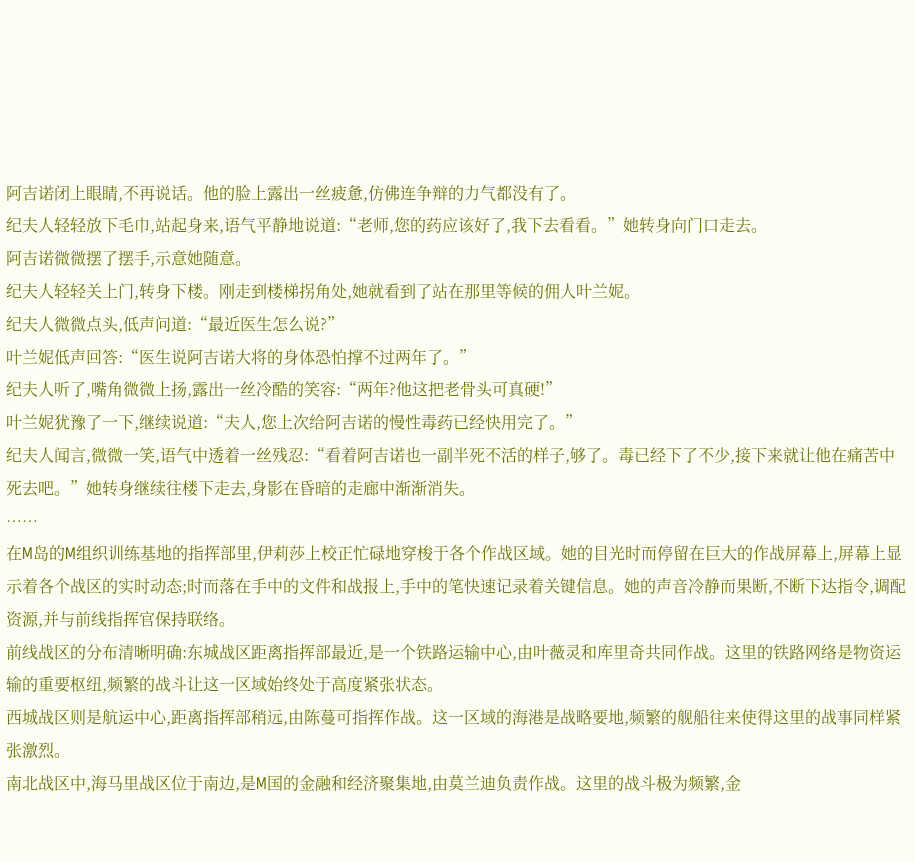阿吉诺闭上眼睛,不再说话。他的脸上露出一丝疲惫,仿佛连争辩的力气都没有了。
纪夫人轻轻放下毛巾,站起身来,语气平静地说道:“老师,您的药应该好了,我下去看看。”她转身向门口走去。
阿吉诺微微摆了摆手,示意她随意。
纪夫人轻轻关上门,转身下楼。刚走到楼梯拐角处,她就看到了站在那里等候的佣人叶兰妮。
纪夫人微微点头,低声问道:“最近医生怎么说?”
叶兰妮低声回答:“医生说阿吉诺大将的身体恐怕撑不过两年了。”
纪夫人听了,嘴角微微上扬,露出一丝冷酷的笑容:“两年?他这把老骨头可真硬!”
叶兰妮犹豫了一下,继续说道:“夫人,您上次给阿吉诺的慢性毒药已经快用完了。”
纪夫人闻言,微微一笑,语气中透着一丝残忍:“看着阿吉诺也一副半死不活的样子,够了。毒已经下了不少,接下来就让他在痛苦中死去吧。”她转身继续往楼下走去,身影在昏暗的走廊中渐渐消失。
……
在M岛的M组织训练基地的指挥部里,伊莉莎上校正忙碌地穿梭于各个作战区域。她的目光时而停留在巨大的作战屏幕上,屏幕上显示着各个战区的实时动态;时而落在手中的文件和战报上,手中的笔快速记录着关键信息。她的声音冷静而果断,不断下达指令,调配资源,并与前线指挥官保持联络。
前线战区的分布清晰明确:东城战区距离指挥部最近,是一个铁路运输中心,由叶薇灵和库里奇共同作战。这里的铁路网络是物资运输的重要枢纽,频繁的战斗让这一区域始终处于高度紧张状态。
西城战区则是航运中心,距离指挥部稍远,由陈蔓可指挥作战。这一区域的海港是战略要地,频繁的舰船往来使得这里的战事同样紧张激烈。
南北战区中,海马里战区位于南边,是M国的金融和经济聚集地,由莫兰迪负责作战。这里的战斗极为频繁,金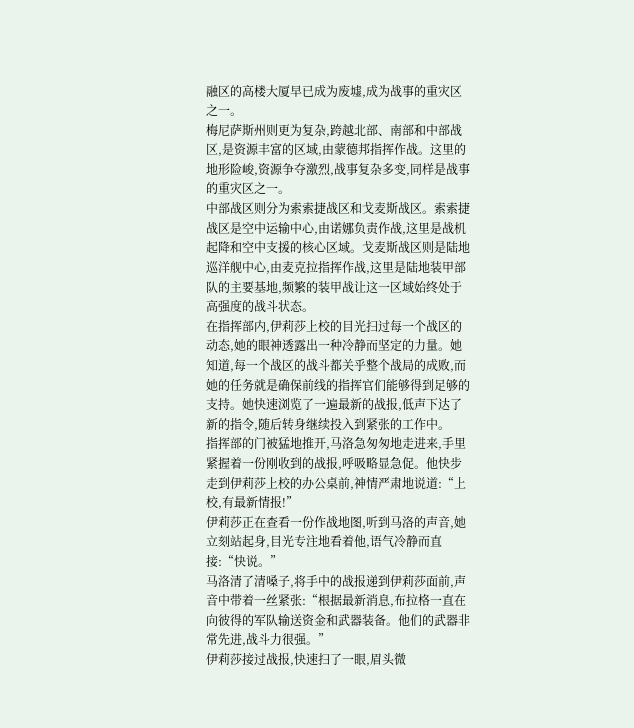融区的高楼大厦早已成为废墟,成为战事的重灾区之一。
梅尼萨斯州则更为复杂,跨越北部、南部和中部战区,是资源丰富的区域,由蒙德邦指挥作战。这里的地形险峻,资源争夺激烈,战事复杂多变,同样是战事的重灾区之一。
中部战区则分为索索捷战区和戈麦斯战区。索索捷战区是空中运输中心,由诺娜负责作战,这里是战机起降和空中支援的核心区域。戈麦斯战区则是陆地巡洋舰中心,由麦克拉指挥作战,这里是陆地装甲部队的主要基地,频繁的装甲战让这一区域始终处于高强度的战斗状态。
在指挥部内,伊莉莎上校的目光扫过每一个战区的动态,她的眼神透露出一种冷静而坚定的力量。她知道,每一个战区的战斗都关乎整个战局的成败,而她的任务就是确保前线的指挥官们能够得到足够的支持。她快速浏览了一遍最新的战报,低声下达了新的指令,随后转身继续投入到紧张的工作中。
指挥部的门被猛地推开,马洛急匆匆地走进来,手里紧握着一份刚收到的战报,呼吸略显急促。他快步走到伊莉莎上校的办公桌前,神情严肃地说道:“上校,有最新情报!”
伊莉莎正在查看一份作战地图,听到马洛的声音,她立刻站起身,目光专注地看着他,语气冷静而直接:“快说。”
马洛清了清嗓子,将手中的战报递到伊莉莎面前,声音中带着一丝紧张:“根据最新消息,布拉格一直在向彼得的军队输送资金和武器装备。他们的武器非常先进,战斗力很强。”
伊莉莎接过战报,快速扫了一眼,眉头微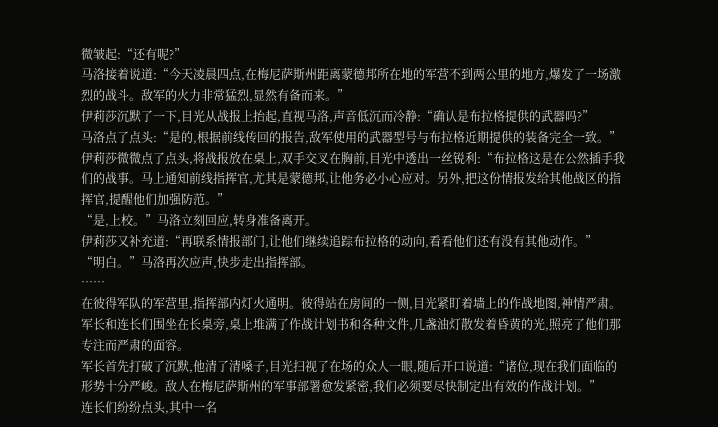微皱起:“还有呢?”
马洛接着说道:“今天凌晨四点,在梅尼萨斯州距离蒙德邦所在地的军营不到两公里的地方,爆发了一场激烈的战斗。敌军的火力非常猛烈,显然有备而来。”
伊莉莎沉默了一下,目光从战报上抬起,直视马洛,声音低沉而冷静:“确认是布拉格提供的武器吗?”
马洛点了点头:“是的,根据前线传回的报告,敌军使用的武器型号与布拉格近期提供的装备完全一致。”
伊莉莎微微点了点头,将战报放在桌上,双手交叉在胸前,目光中透出一丝锐利:“布拉格这是在公然插手我们的战事。马上通知前线指挥官,尤其是蒙德邦,让他务必小心应对。另外,把这份情报发给其他战区的指挥官,提醒他们加强防范。”
“是,上校。”马洛立刻回应,转身准备离开。
伊莉莎又补充道:“再联系情报部门,让他们继续追踪布拉格的动向,看看他们还有没有其他动作。”
“明白。”马洛再次应声,快步走出指挥部。
……
在彼得军队的军营里,指挥部内灯火通明。彼得站在房间的一侧,目光紧盯着墙上的作战地图,神情严肃。军长和连长们围坐在长桌旁,桌上堆满了作战计划书和各种文件,几盏油灯散发着昏黄的光,照亮了他们那专注而严肃的面容。
军长首先打破了沉默,他清了清嗓子,目光扫视了在场的众人一眼,随后开口说道:“诸位,现在我们面临的形势十分严峻。敌人在梅尼萨斯州的军事部署愈发紧密,我们必须要尽快制定出有效的作战计划。”
连长们纷纷点头,其中一名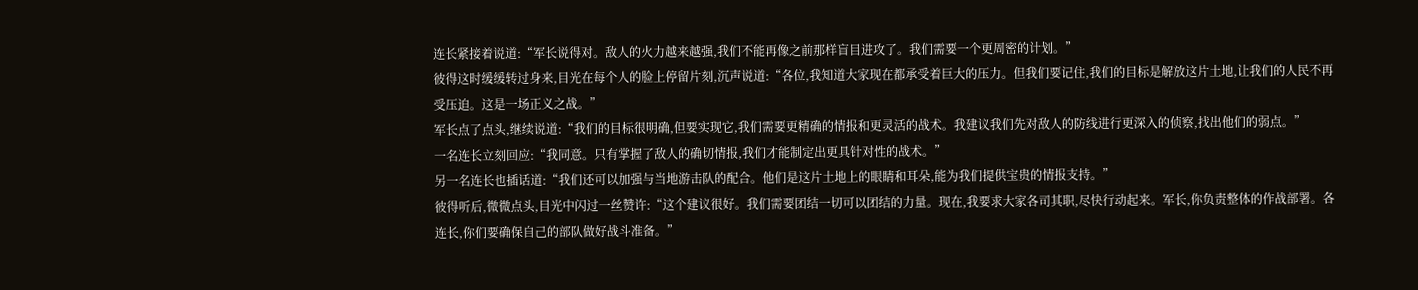连长紧接着说道:“军长说得对。敌人的火力越来越强,我们不能再像之前那样盲目进攻了。我们需要一个更周密的计划。”
彼得这时缓缓转过身来,目光在每个人的脸上停留片刻,沉声说道:“各位,我知道大家现在都承受着巨大的压力。但我们要记住,我们的目标是解放这片土地,让我们的人民不再受压迫。这是一场正义之战。”
军长点了点头,继续说道:“我们的目标很明确,但要实现它,我们需要更精确的情报和更灵活的战术。我建议我们先对敌人的防线进行更深入的侦察,找出他们的弱点。”
一名连长立刻回应:“我同意。只有掌握了敌人的确切情报,我们才能制定出更具针对性的战术。”
另一名连长也插话道:“我们还可以加强与当地游击队的配合。他们是这片土地上的眼睛和耳朵,能为我们提供宝贵的情报支持。”
彼得听后,微微点头,目光中闪过一丝赞许:“这个建议很好。我们需要团结一切可以团结的力量。现在,我要求大家各司其职,尽快行动起来。军长,你负责整体的作战部署。各连长,你们要确保自己的部队做好战斗准备。”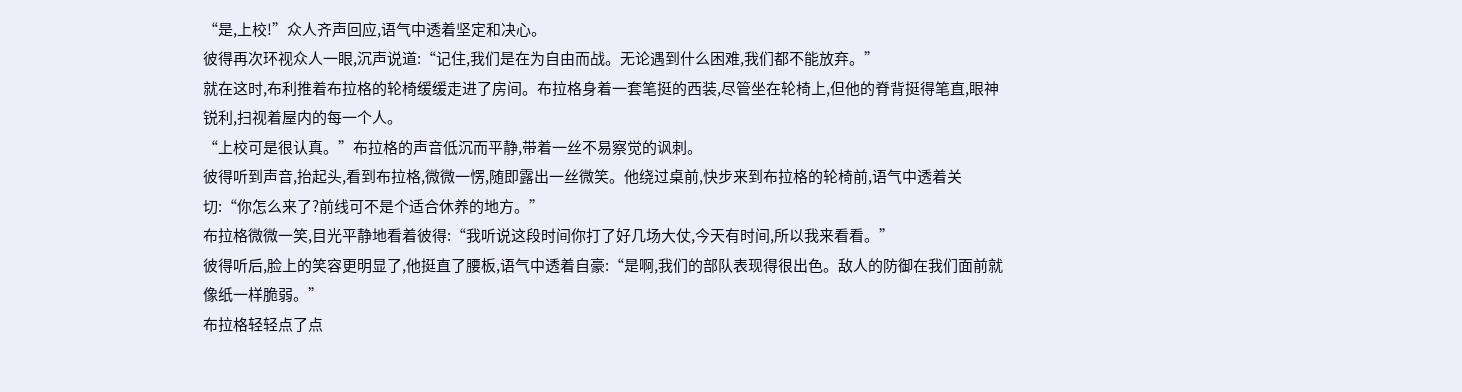“是,上校!”众人齐声回应,语气中透着坚定和决心。
彼得再次环视众人一眼,沉声说道:“记住,我们是在为自由而战。无论遇到什么困难,我们都不能放弃。”
就在这时,布利推着布拉格的轮椅缓缓走进了房间。布拉格身着一套笔挺的西装,尽管坐在轮椅上,但他的脊背挺得笔直,眼神锐利,扫视着屋内的每一个人。
“上校可是很认真。”布拉格的声音低沉而平静,带着一丝不易察觉的讽刺。
彼得听到声音,抬起头,看到布拉格,微微一愣,随即露出一丝微笑。他绕过桌前,快步来到布拉格的轮椅前,语气中透着关切:“你怎么来了?前线可不是个适合休养的地方。”
布拉格微微一笑,目光平静地看着彼得:“我听说这段时间你打了好几场大仗,今天有时间,所以我来看看。”
彼得听后,脸上的笑容更明显了,他挺直了腰板,语气中透着自豪:“是啊,我们的部队表现得很出色。敌人的防御在我们面前就像纸一样脆弱。”
布拉格轻轻点了点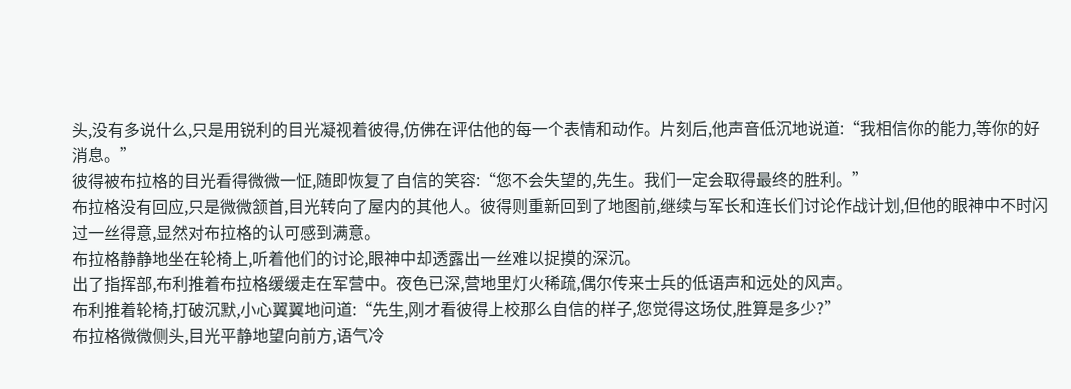头,没有多说什么,只是用锐利的目光凝视着彼得,仿佛在评估他的每一个表情和动作。片刻后,他声音低沉地说道:“我相信你的能力,等你的好消息。”
彼得被布拉格的目光看得微微一怔,随即恢复了自信的笑容:“您不会失望的,先生。我们一定会取得最终的胜利。”
布拉格没有回应,只是微微颔首,目光转向了屋内的其他人。彼得则重新回到了地图前,继续与军长和连长们讨论作战计划,但他的眼神中不时闪过一丝得意,显然对布拉格的认可感到满意。
布拉格静静地坐在轮椅上,听着他们的讨论,眼神中却透露出一丝难以捉摸的深沉。
出了指挥部,布利推着布拉格缓缓走在军营中。夜色已深,营地里灯火稀疏,偶尔传来士兵的低语声和远处的风声。
布利推着轮椅,打破沉默,小心翼翼地问道:“先生,刚才看彼得上校那么自信的样子,您觉得这场仗,胜算是多少?”
布拉格微微侧头,目光平静地望向前方,语气冷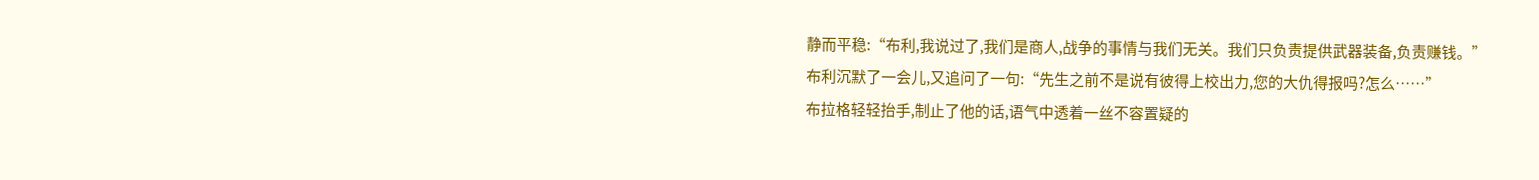静而平稳:“布利,我说过了,我们是商人,战争的事情与我们无关。我们只负责提供武器装备,负责赚钱。”
布利沉默了一会儿,又追问了一句:“先生之前不是说有彼得上校出力,您的大仇得报吗?怎么……”
布拉格轻轻抬手,制止了他的话,语气中透着一丝不容置疑的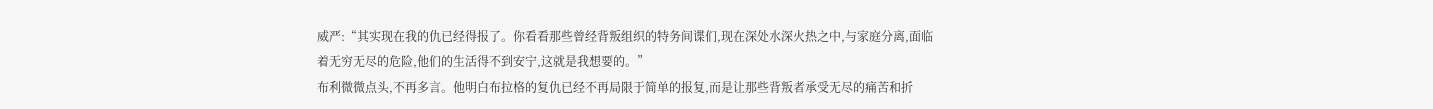威严:“其实现在我的仇已经得报了。你看看那些曾经背叛组织的特务间谍们,现在深处水深火热之中,与家庭分离,面临着无穷无尽的危险,他们的生活得不到安宁,这就是我想要的。”
布利微微点头,不再多言。他明白布拉格的复仇已经不再局限于简单的报复,而是让那些背叛者承受无尽的痛苦和折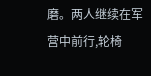磨。两人继续在军营中前行,轮椅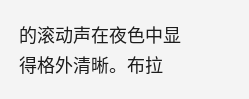的滚动声在夜色中显得格外清晰。布拉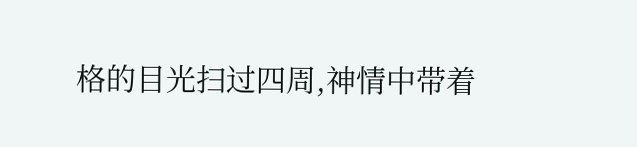格的目光扫过四周,神情中带着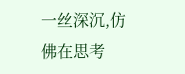一丝深沉,仿佛在思考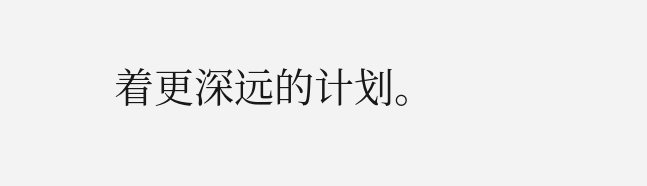着更深远的计划。